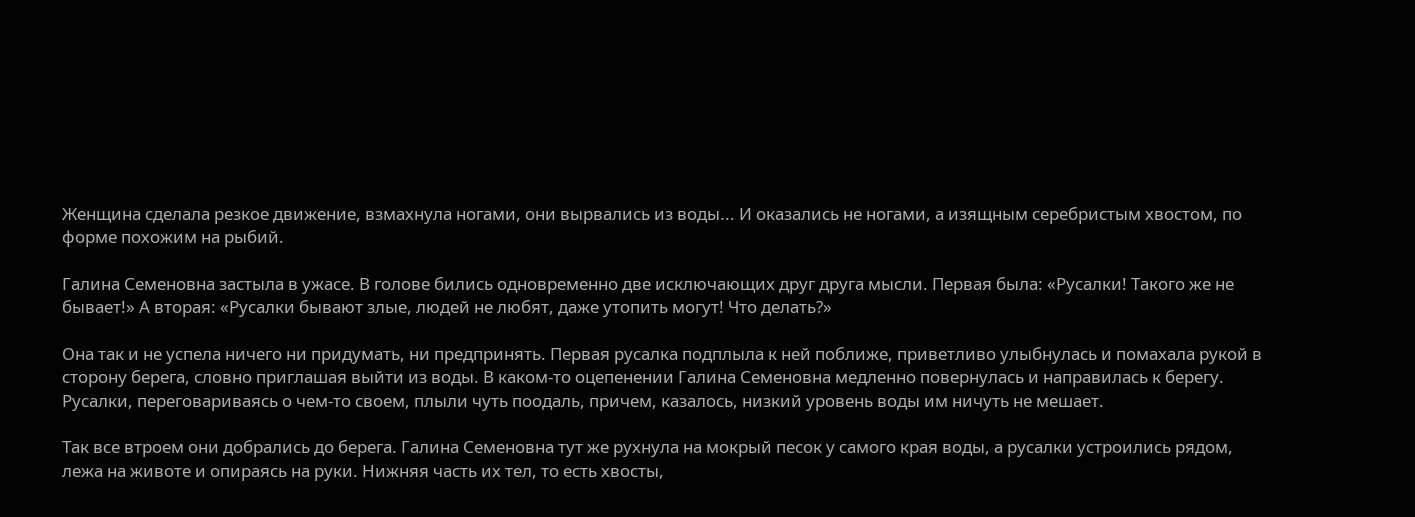Женщина сделала резкое движение, взмахнула ногами, они вырвались из воды... И оказались не ногами, а изящным серебристым хвостом, по форме похожим на рыбий.

Галина Семеновна застыла в ужасе. В голове бились одновременно две исключающих друг друга мысли. Первая была: «Русалки! Такого же не бывает!» А вторая: «Русалки бывают злые, людей не любят, даже утопить могут! Что делать?»

Она так и не успела ничего ни придумать, ни предпринять. Первая русалка подплыла к ней поближе, приветливо улыбнулась и помахала рукой в сторону берега, словно приглашая выйти из воды. В каком-то оцепенении Галина Семеновна медленно повернулась и направилась к берегу. Русалки, переговариваясь о чем-то своем, плыли чуть поодаль, причем, казалось, низкий уровень воды им ничуть не мешает.

Так все втроем они добрались до берега. Галина Семеновна тут же рухнула на мокрый песок у самого края воды, а русалки устроились рядом, лежа на животе и опираясь на руки. Нижняя часть их тел, то есть хвосты,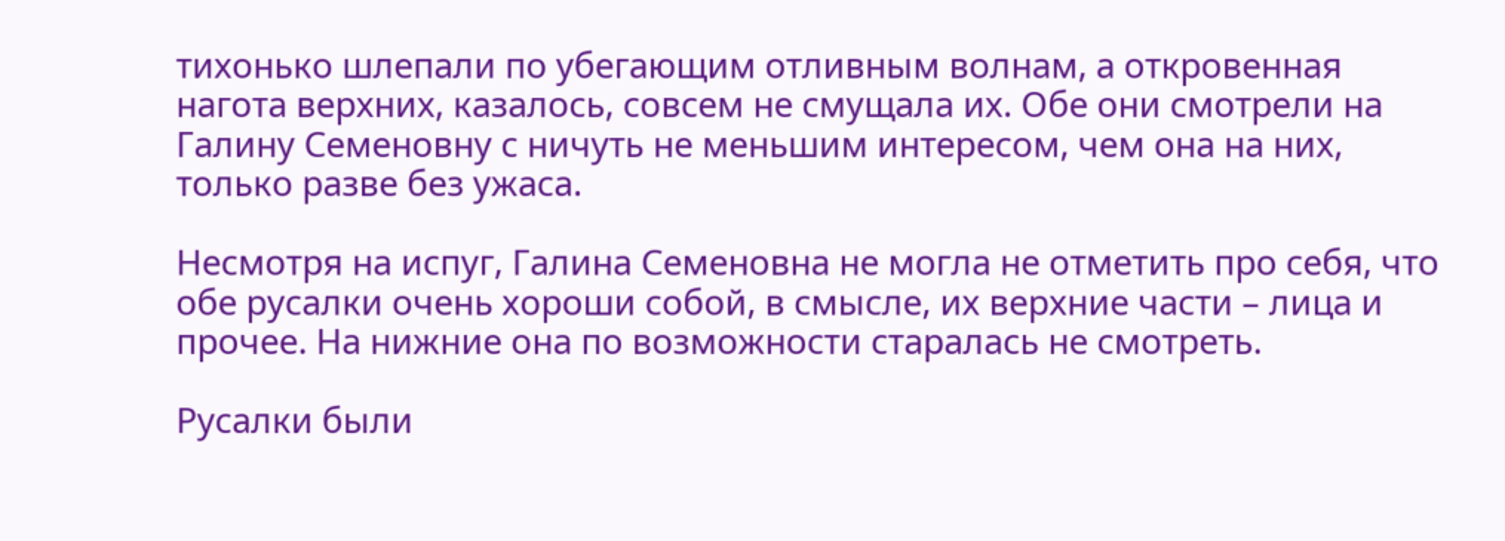тихонько шлепали по убегающим отливным волнам, а откровенная нагота верхних, казалось, совсем не смущала их. Обе они смотрели на Галину Семеновну с ничуть не меньшим интересом, чем она на них, только разве без ужаса.

Несмотря на испуг, Галина Семеновна не могла не отметить про себя, что обе русалки очень хороши собой, в смысле, их верхние части – лица и прочее. На нижние она по возможности старалась не смотреть.

Русалки были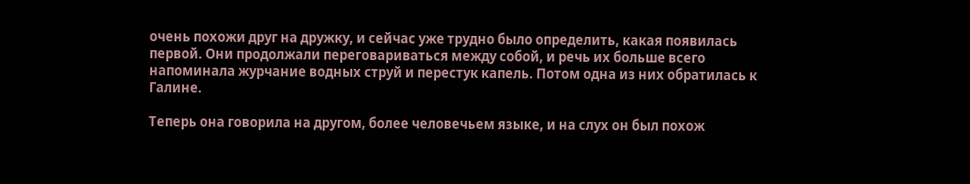очень похожи друг на дружку, и сейчас уже трудно было определить, какая появилась первой. Они продолжали переговариваться между собой, и речь их больше всего напоминала журчание водных струй и перестук капель. Потом одна из них обратилась к Галине.

Теперь она говорила на другом, более человечьем языке, и на слух он был похож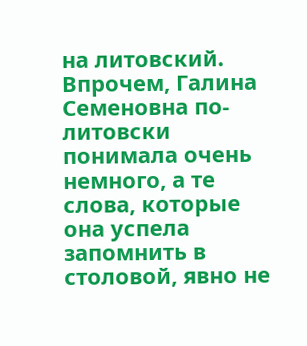на литовский. Впрочем, Галина Семеновна по-литовски понимала очень немного, а те слова, которые она успела запомнить в столовой, явно не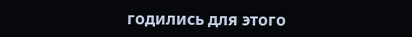годились для этого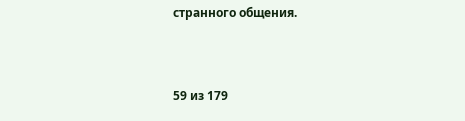странного общения.



59 из 179